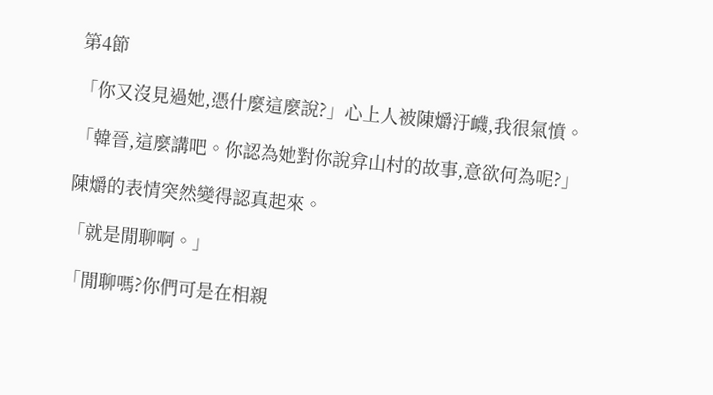第4節

「你又沒見過她,憑什麼這麼說?」心上人被陳爝汙衊,我很氣憤。

「韓晉,這麼講吧。你認為她對你說弇山村的故事,意欲何為呢?」

陳爝的表情突然變得認真起來。

「就是閒聊啊。」

「閒聊嗎?你們可是在相親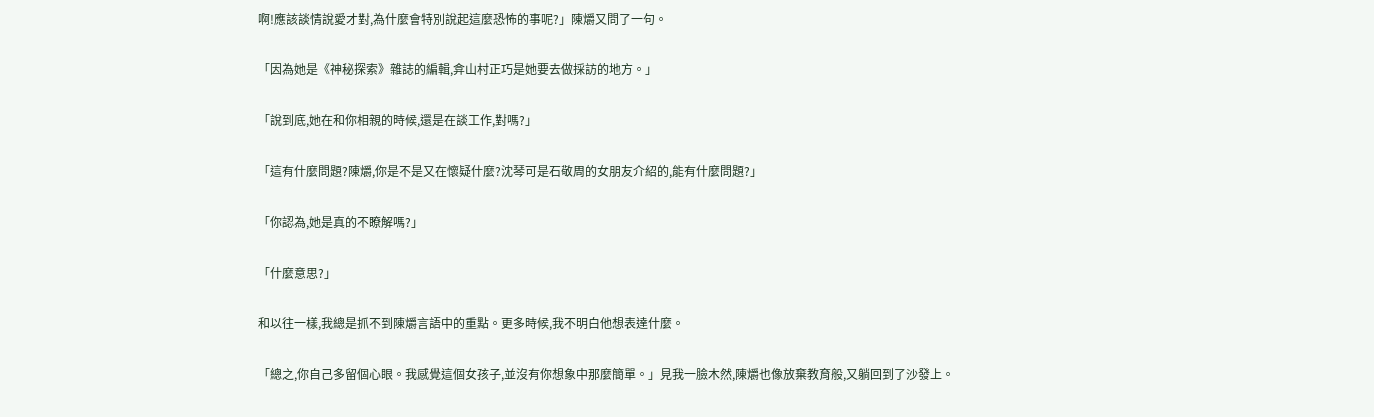啊!應該談情說愛才對,為什麼會特別說起這麼恐怖的事呢?」陳爝又問了一句。

「因為她是《神秘探索》雜誌的編輯,弇山村正巧是她要去做採訪的地方。」

「說到底,她在和你相親的時候,還是在談工作,對嗎?」

「這有什麼問題?陳爝,你是不是又在懷疑什麼?沈琴可是石敬周的女朋友介紹的,能有什麼問題?」

「你認為,她是真的不瞭解嗎?」

「什麼意思?」

和以往一樣,我總是抓不到陳爝言語中的重點。更多時候,我不明白他想表達什麼。

「總之,你自己多留個心眼。我感覺這個女孩子,並沒有你想象中那麼簡單。」見我一臉木然,陳爝也像放棄教育般,又躺回到了沙發上。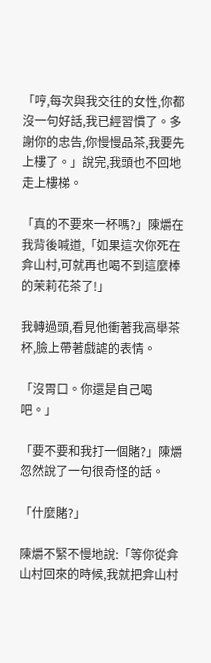「哼,每次與我交往的女性,你都沒一句好話,我已經習慣了。多謝你的忠告,你慢慢品茶,我要先上樓了。」說完,我頭也不回地走上樓梯。

「真的不要來一杯嗎?」陳爝在我背後喊道,「如果這次你死在弇山村,可就再也喝不到這麼棒的茉莉花茶了!」

我轉過頭,看見他衝著我高舉茶杯,臉上帶著戲謔的表情。

「沒胃口。你還是自己喝吧。」

「要不要和我打一個賭?」陳爝忽然說了一句很奇怪的話。

「什麼賭?」

陳爝不緊不慢地說:「等你從弇山村回來的時候,我就把弇山村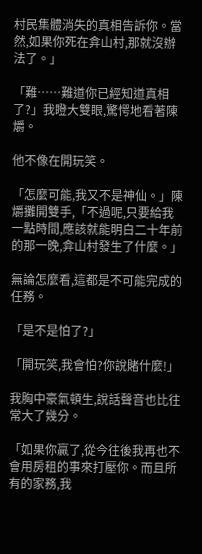村民集體消失的真相告訴你。當然,如果你死在弇山村,那就沒辦法了。」

「難……難道你已經知道真相了?」我瞪大雙眼,驚愕地看著陳爝。

他不像在開玩笑。

「怎麼可能,我又不是神仙。」陳爝攤開雙手,「不過呢,只要給我一點時間,應該就能明白二十年前的那一晚,弇山村發生了什麼。」

無論怎麼看,這都是不可能完成的任務。

「是不是怕了?」

「開玩笑,我會怕?你說賭什麼!」

我胸中豪氣頓生,說話聲音也比往常大了幾分。

「如果你贏了,從今往後我再也不會用房租的事來打壓你。而且所有的家務,我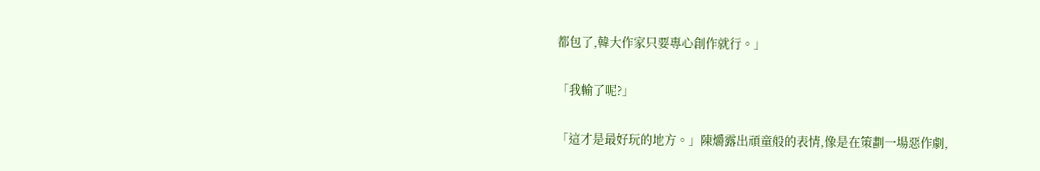都包了,韓大作家只要專心創作就行。」

「我輸了呢?」

「這才是最好玩的地方。」陳爝露出頑童般的表情,像是在策劃一場惡作劇,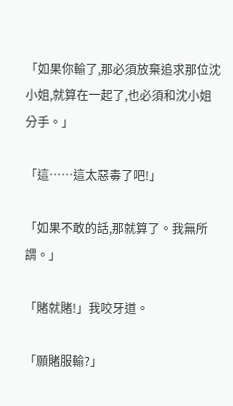「如果你輸了,那必須放棄追求那位沈小姐,就算在一起了,也必須和沈小姐分手。」

「這……這太惡毒了吧!」

「如果不敢的話,那就算了。我無所謂。」

「賭就賭!」我咬牙道。

「願賭服輸?」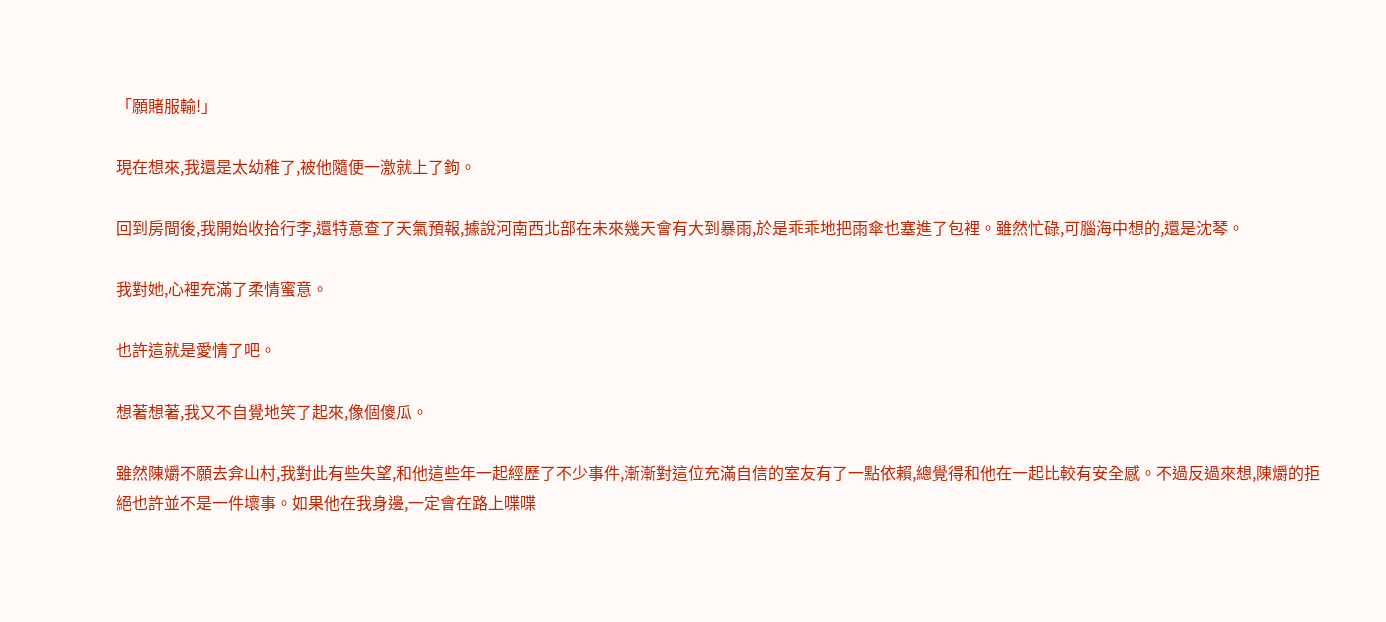「願賭服輸!」

現在想來,我還是太幼稚了,被他隨便一激就上了鉤。

回到房間後,我開始收拾行李,還特意查了天氣預報,據說河南西北部在未來幾天會有大到暴雨,於是乖乖地把雨傘也塞進了包裡。雖然忙碌,可腦海中想的,還是沈琴。

我對她,心裡充滿了柔情蜜意。

也許這就是愛情了吧。

想著想著,我又不自覺地笑了起來,像個傻瓜。

雖然陳爝不願去弇山村,我對此有些失望,和他這些年一起經歷了不少事件,漸漸對這位充滿自信的室友有了一點依賴,總覺得和他在一起比較有安全感。不過反過來想,陳爝的拒絕也許並不是一件壞事。如果他在我身邊,一定會在路上喋喋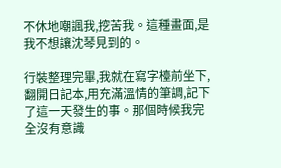不休地嘲諷我,挖苦我。這種畫面,是我不想讓沈琴見到的。

行裝整理完畢,我就在寫字檯前坐下,翻開日記本,用充滿溫情的筆調,記下了這一天發生的事。那個時候我完全沒有意識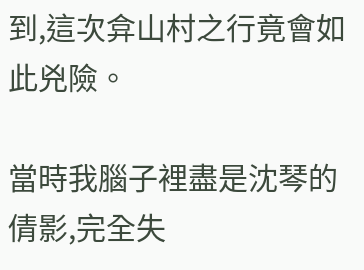到,這次弇山村之行竟會如此兇險。

當時我腦子裡盡是沈琴的倩影,完全失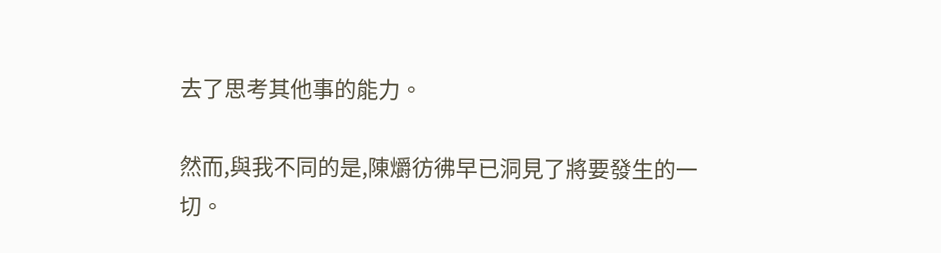去了思考其他事的能力。

然而,與我不同的是,陳爝彷彿早已洞見了將要發生的一切。